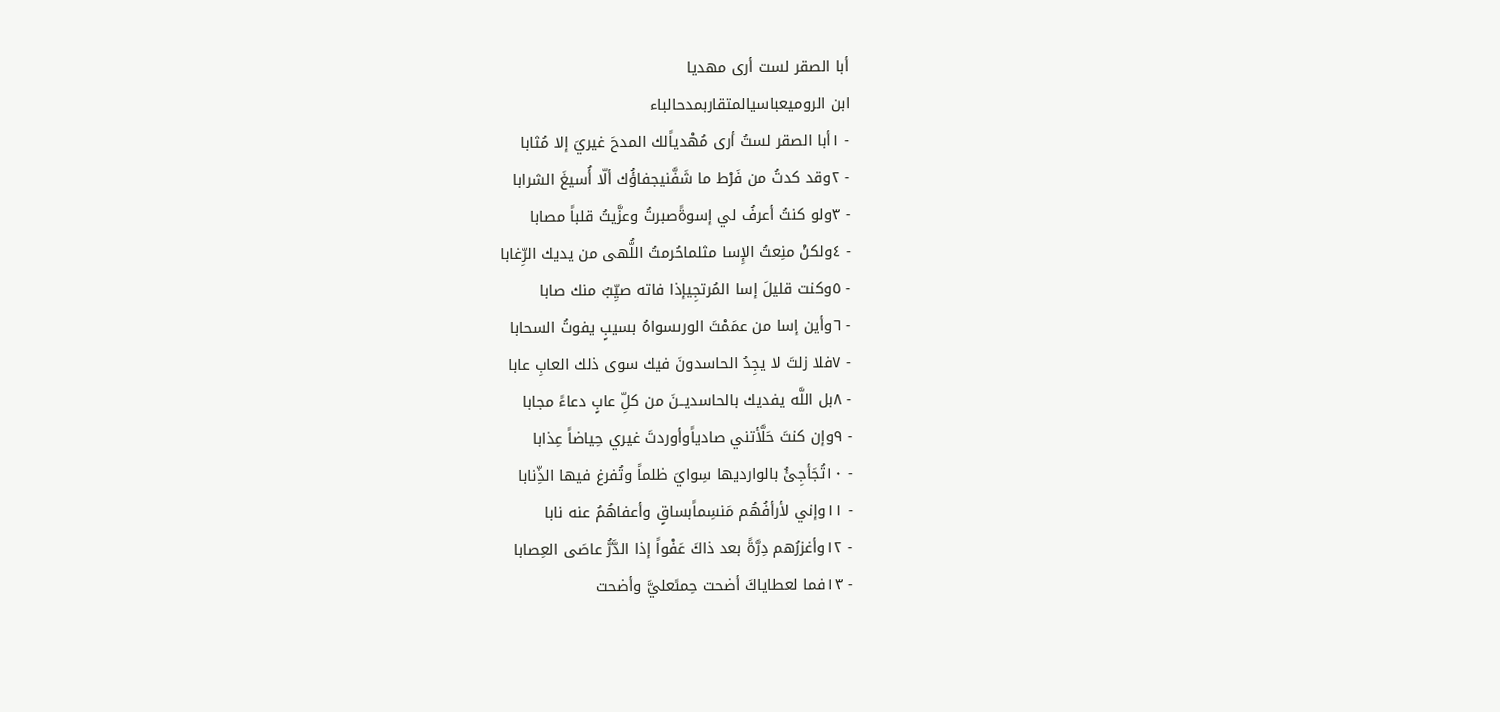أبا الصقر لست أرى مهديا
ابن الروميعباسيالمتقاربمدحالباء
- ١أبا الصقر لستُ أرى مُهْدياًلك المدحَ غيريَ إلا مُثابا
- ٢وقد كدتُ من فَرْط ما شَفَّنيجفاؤُك ألّا أُسيغَ الشرابا
- ٣ولو كنتُ أعرفُ لي إسوةًصبرتُ وعزَّيتُ قلباً مصابا
- ٤ولكنْ منِعتُ الإِسا مثلماحُرمتُ اللُّهى من يديك الرِّغابا
- ٥وكنت قليلَ إسا المُرتجِيإذا فاته صيِّبٌ منك صابا
- ٦وأين إسا من عمَمْتَ الورىسواهُ بسيبٍ يفوتُ السحابا
- ٧فلا زلتَ لا يجِدُ الحاسدونَ فيك سوى ذلك العابِ عابا
- ٨بل اللَّه يفديك بالحاسديــنَ من كلِّ عابٍ دعاءً مجابا
- ٩وإن كنتَ حَلَّأتني صادياًوأوردتَ غيري حِياضاً عِذابا
- ١٠تُجَأجِئُ بالوارديها سِوايَ ظلماً وتُفرغ فيها الذِّنابا
- ١١وإني لأرأفُهُم مَنسِماًبساقٍ وأعفاهُمُ عنه نابا
- ١٢وأغزرُهم دِرَّةً بعد ذاكَ عَفْواً إذا الدَّرُّ عاصَى العِصابا
- ١٣فما لعطاياكَ أضحت حِمىًعليَّ وأضحت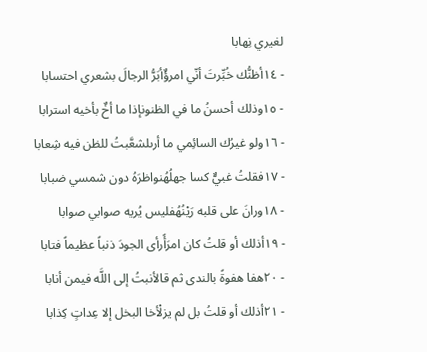لغيري نِهابا
- ١٤أظنُّك خُبِّرتَ أنّي امرؤٌأبَرُّ الرجالَ بشعري احتسابا
- ١٥وذلك أحسنُ ما في الظنونإذا ما أخٌ بأخيه استرابا
- ١٦ولو غيرُك السائِمي ما أرىلشعَّبتُ للظن فيه شِعابا
- ١٧فقلتُ غبيٌّ كسا جهلُهُنواظرَهُ دون شمسي ضبابا
- ١٨ورانَ على قلبه رَيْنُهُفليس يُريه صوابي صوابا
- ١٩أذلك أو قلتُ كان امرَأًرأى الجودَ ذنباً عظيماً فتابا
- ٢٠هفا هفوةً بالندى ثم قالأنبتُ إلى اللَّه فيمن أنابا
- ٢١أذلك أو قلتُ بل لم يزلْأخا البخل إلا عِداتٍ كِذابا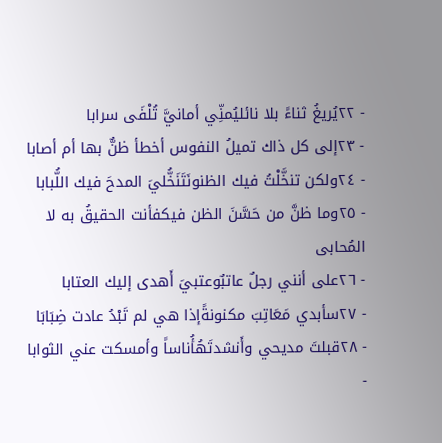- ٢٢يُريغُ ثناءً بلا نائليُمنِّي أمانيَّ تُلْفَى سرابا
- ٢٣إلى كل ذاك تميلُ النفوس أخطأ ظنٌّ بها أم أصابا
- ٢٤ولكن تنخَّلْتُ فيك الظنونَتَنَخُّليَ المدحَ فيك اللُّبابا
- ٢٥وما ظنَّ من حَسَّنَ الظن فيكفأنت الحقيقُ به لا المُحابى
- ٢٦على أنني رجلٌ عاتبٌوعتبيَ أَهدى إليك العتابا
- ٢٧سأبدي مَعَاتِبَ مكنونةًإذا هي لم تَبْدُ عادت ضِبَابَا
- ٢٨قبلتَ مديحي وأَنشدتَهُأُناساً وأمسكت عني الثوابا
-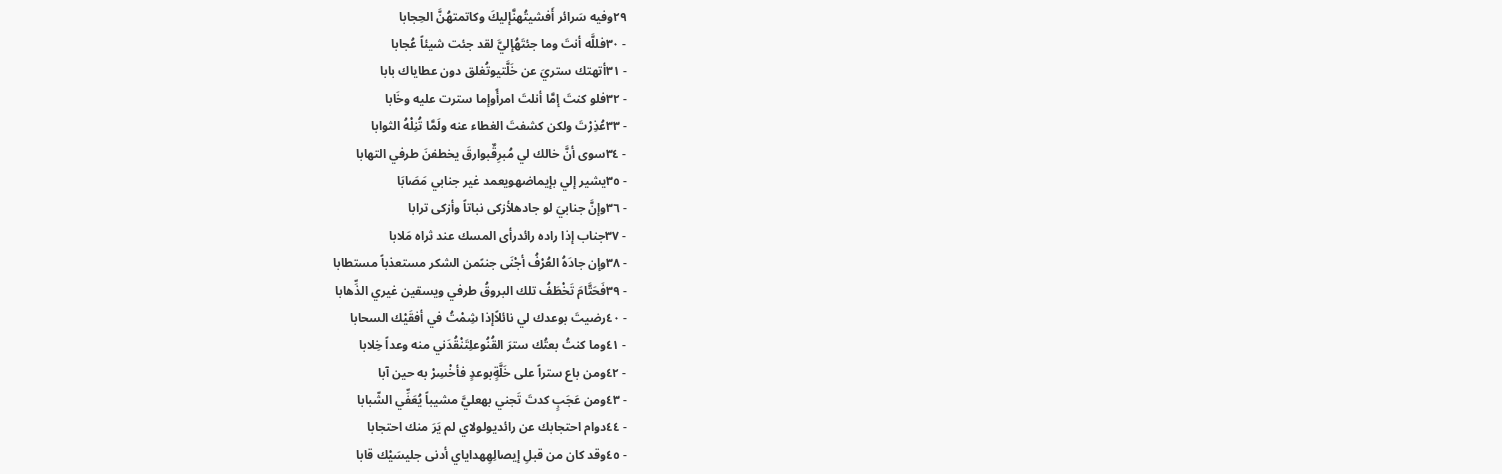٢٩وفيه سَرائر أَفشيتُهنَّإليكَ وكاتمتهُنَّ الحِجابا
- ٣٠فللَّه أنتَ وما جئتَهُإليَّ لقد جئت شيئاً عُجابا
- ٣١أتهتك ستريَ عن خَلَّتيوتُغلق دون عطاياك بابا
- ٣٢فلو كنتَ إمَّا أنلتَ امرأًوإما سترت عليه وخَابا
- ٣٣عُذِرْتَ ولكن كشفتَ الغطاء عنه ولَمَّا تُنِلْهُ الثوابا
- ٣٤سوى أنَّ خالك لي مُبرِقٌبوارقَ يخطفنَ طرفي التهابا
- ٣٥يشير إلي بإيماضهويعمد غير جنابي مَصَابَا
- ٣٦وإنَّ جنابيَ لو جادهلأزكى نباتاً وأزكى ترابا
- ٣٧جناب إذا راده رائدرأى المسك عند ثراه مَلابا
- ٣٨وإن جادَهُ العُرْفُ أجْنَى جنىًمن الشكر مستعذباً مستطابا
- ٣٩فَحَتَّامَ تَخْطَفُ تلك البروقُ طرفي ويسقين غيري الذِّهابا
- ٤٠رضيتَ بوعدك لي نائلاًإذا شِمْتُ في أفقَيْك السحابا
- ٤١وما كنتُ بعتُك سترَ القُنُوعلِتَنْقُدَني منه وعداً خِلابا
- ٤٢ومن باع ستراً على خَلَّةٍبوعدٍ فأخْسِرْ به حين آبا
- ٤٣ومن عَجَبٍ كدتَ تَجني بهعليَّ مشيباً يُعَفِّي الشّبابا
- ٤٤دوام احتجابك عن رائديولولاي لم يَرَ منك احتجابا
- ٤٥وقد كان من قبلِ إيصالِهِهداياي أدنى جليسَيْك قابا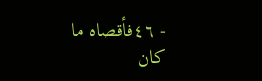- ٤٦فأقصاه ما كان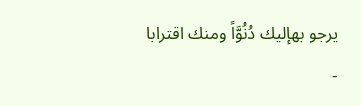يرجو بهإليك دُنُوَّاً ومنك اقترابا
-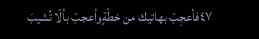٤٧فأعجِبْ بهاتيك من خطّةٍوأعجبْ بألّا تُشيبَ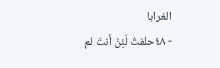الغرابا
- ٤٨حلفتُ لَئِنْ أنتَ لم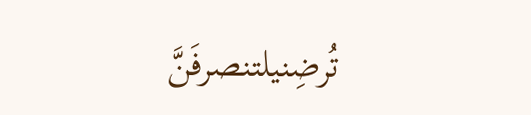تُرضِنيلتنصرفَنَّ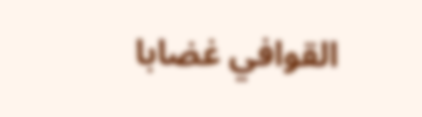القوافي غضابا